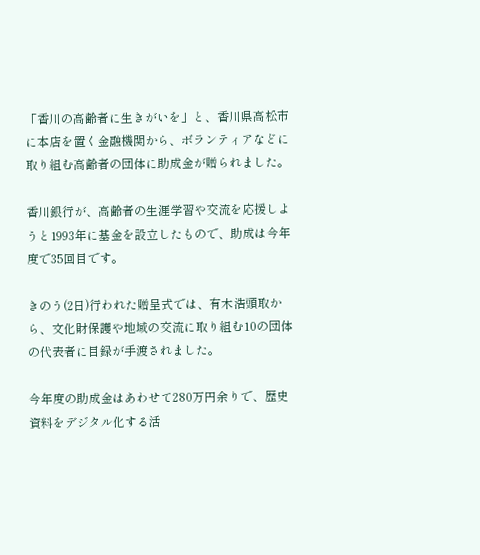「香川の高齢者に生きがいを」と、香川県高松市に本店を置く金融機関から、ボランティアなどに取り組む高齢者の団体に助成金が贈られました。

香川銀行が、高齢者の生涯学習や交流を応援しようと1993年に基金を設立したもので、助成は今年度で35回目です。

きのう(2日)行われた贈呈式では、有木浩頭取から、文化財保護や地域の交流に取り組む10の団体の代表者に目録が手渡されました。

今年度の助成金はあわせて280万円余りで、歴史資料をデジタル化する活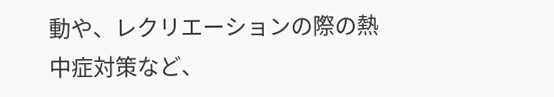動や、レクリエーションの際の熱中症対策など、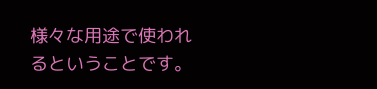様々な用途で使われるということです。